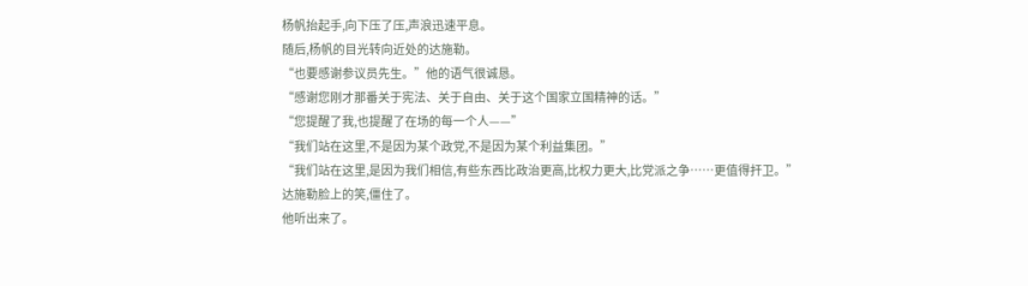杨帆抬起手,向下压了压,声浪迅速平息。
随后,杨帆的目光转向近处的达施勒。
“也要感谢参议员先生。”他的语气很诚恳。
“感谢您刚才那番关于宪法、关于自由、关于这个国家立国精神的话。”
“您提醒了我,也提醒了在场的每一个人——”
“我们站在这里,不是因为某个政党,不是因为某个利益集团。”
“我们站在这里,是因为我们相信,有些东西比政治更高,比权力更大,比党派之争……更值得扞卫。”
达施勒脸上的笑,僵住了。
他听出来了。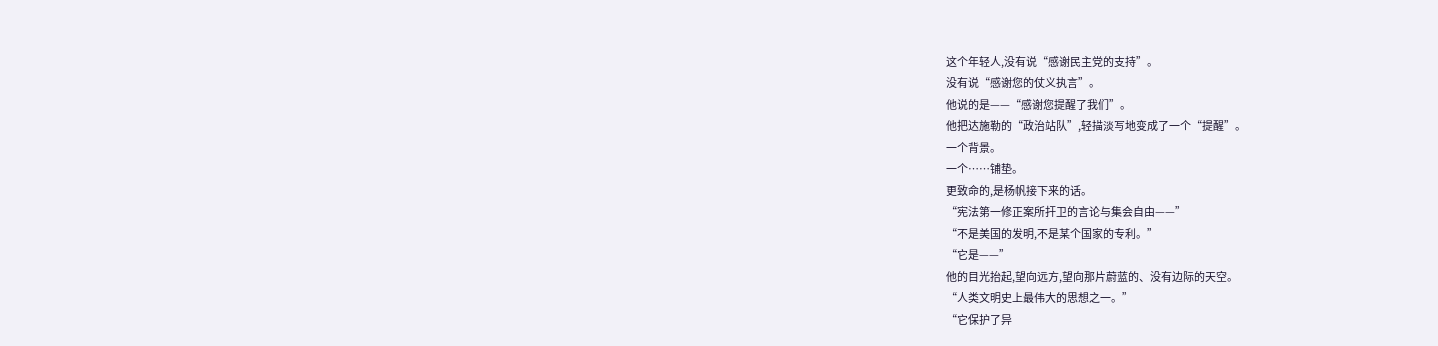这个年轻人,没有说“感谢民主党的支持”。
没有说“感谢您的仗义执言”。
他说的是——“感谢您提醒了我们”。
他把达施勒的“政治站队”,轻描淡写地变成了一个“提醒”。
一个背景。
一个……铺垫。
更致命的,是杨帆接下来的话。
“宪法第一修正案所扞卫的言论与集会自由——”
“不是美国的发明,不是某个国家的专利。”
“它是——”
他的目光抬起,望向远方,望向那片蔚蓝的、没有边际的天空。
“人类文明史上最伟大的思想之一。”
“它保护了异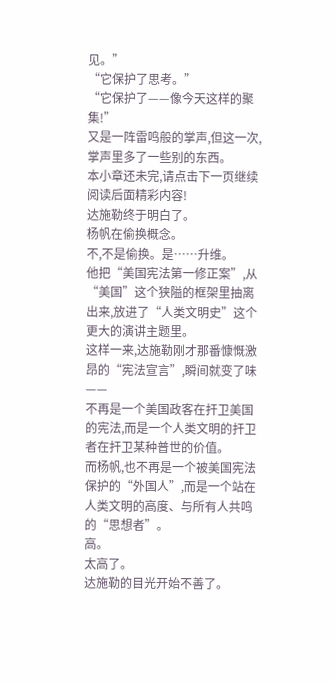见。”
“它保护了思考。”
“它保护了——像今天这样的聚集!”
又是一阵雷鸣般的掌声,但这一次,掌声里多了一些别的东西。
本小章还未完,请点击下一页继续阅读后面精彩内容!
达施勒终于明白了。
杨帆在偷换概念。
不,不是偷换。是……升维。
他把“美国宪法第一修正案”,从“美国”这个狭隘的框架里抽离出来,放进了“人类文明史”这个更大的演讲主题里。
这样一来,达施勒刚才那番慷慨激昂的“宪法宣言”,瞬间就变了味——
不再是一个美国政客在扞卫美国的宪法,而是一个人类文明的扞卫者在扞卫某种普世的价值。
而杨帆,也不再是一个被美国宪法保护的“外国人”,而是一个站在人类文明的高度、与所有人共鸣的“思想者”。
高。
太高了。
达施勒的目光开始不善了。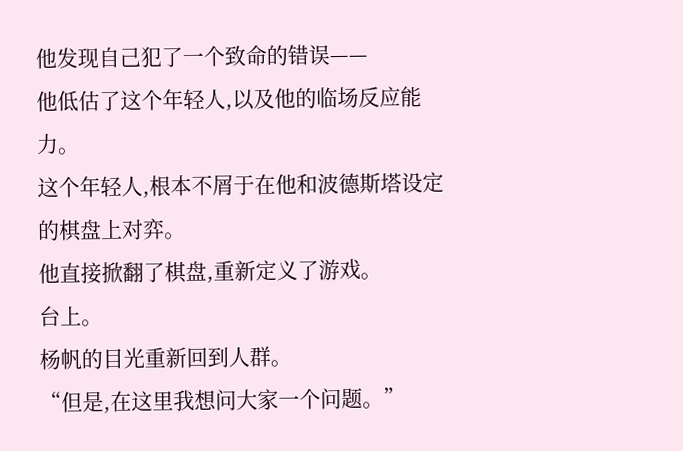他发现自己犯了一个致命的错误——
他低估了这个年轻人,以及他的临场反应能力。
这个年轻人,根本不屑于在他和波德斯塔设定的棋盘上对弈。
他直接掀翻了棋盘,重新定义了游戏。
台上。
杨帆的目光重新回到人群。
“但是,在这里我想问大家一个问题。”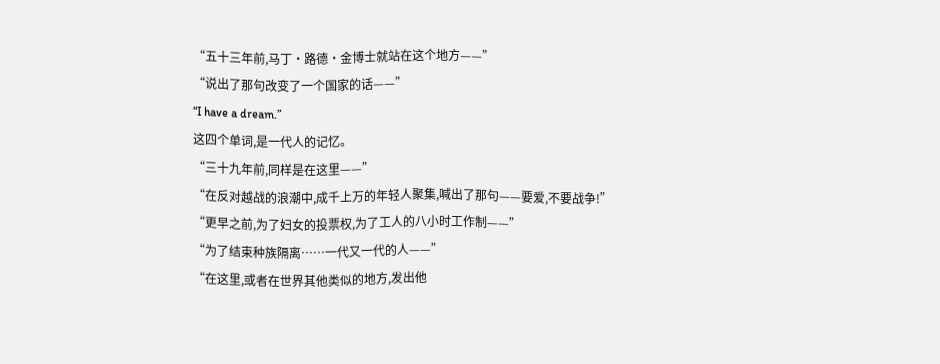“五十三年前,马丁·路德·金博士就站在这个地方——”
“说出了那句改变了一个国家的话——”
“I have a dream.”
这四个单词,是一代人的记忆。
“三十九年前,同样是在这里——”
“在反对越战的浪潮中,成千上万的年轻人聚集,喊出了那句——要爱,不要战争!”
“更早之前,为了妇女的投票权,为了工人的八小时工作制——”
“为了结束种族隔离……一代又一代的人——”
“在这里,或者在世界其他类似的地方,发出他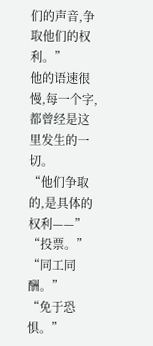们的声音,争取他们的权利。”
他的语速很慢,每一个字,都曾经是这里发生的一切。
“他们争取的,是具体的权利——”
“投票。”
“同工同酬。”
“免于恐惧。”